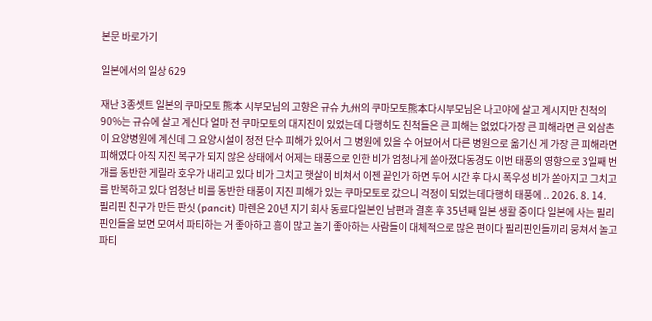본문 바로가기

일본에서의 일상 629

재난 3종셋트 일본의 쿠마모토 熊本 시부모님의 고향은 규슈 九州의 쿠마모토熊本다시부모님은 나고야에 살고 계시지만 친척의 90%는 규슈에 살고 계신다 얼마 전 쿠마모토의 대지진이 있었는데 다행히도 친척들은 큰 피해는 없었다가장 큰 피해라면 큰 외삼촌이 요양병원에 계신데 그 요양시설이 정전 단수 피해가 있어서 그 병원에 있을 수 어뵤어서 다른 병원으로 옮기신 게 가장 큰 피해라면 피해였다 아직 지진 복구가 되지 않은 상태에서 어제는 태풍으로 인한 비가 엄청나게 쏟아졌다동경도 이번 태풍의 영향으로 3일째 번개를 동반한 게릴라 호우가 내리고 있다 비가 그치고 햇살이 비쳐서 이젠 끝인가 하면 두어 시간 후 다시 폭우성 비가 쏟아지고 그치고를 반복하고 있다 엄청난 비를 동반한 태풍이 지진 피해가 있는 쿠마모토로 갔으니 걱정이 되었는데다행히 태풍에 .. 2026. 8. 14.
필리핀 친구가 만든 판싯 (pancit) 마렌은 20년 지기 회사 동료다일본인 남편과 결혼 후 35년째 일본 생활 중이다 일본에 사는 필리핀인들을 보면 모여서 파티하는 거 좋아하고 흥이 많고 놀기 좋아하는 사람들이 대체적으로 많은 편이다 필리핀인들끼리 뭉쳐서 놀고 파티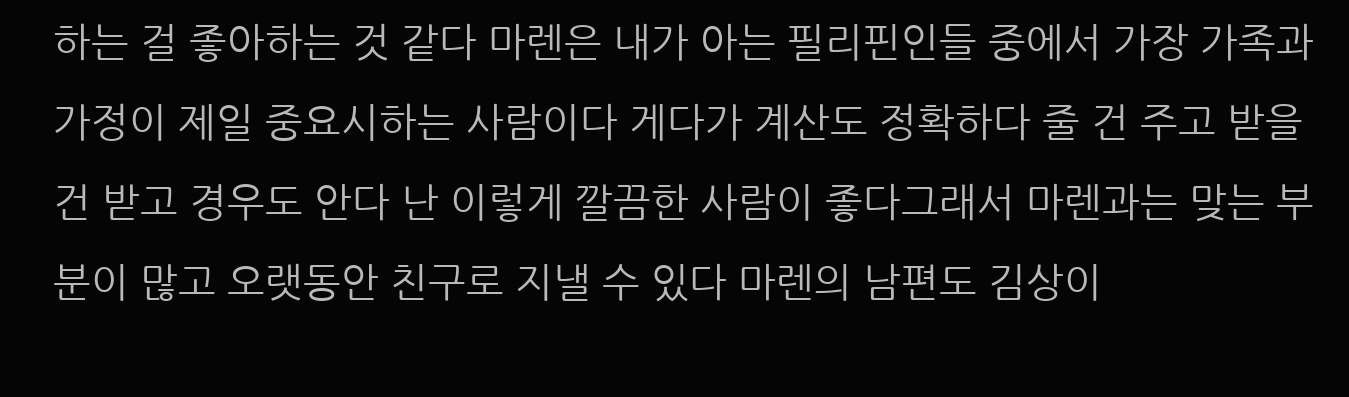하는 걸 좋아하는 것 같다 마렌은 내가 아는 필리핀인들 중에서 가장 가족과 가정이 제일 중요시하는 사람이다 게다가 계산도 정확하다 줄 건 주고 받을 건 받고 경우도 안다 난 이렇게 깔끔한 사람이 좋다그래서 마렌과는 맞는 부분이 많고 오랫동안 친구로 지낼 수 있다 마렌의 남편도 김상이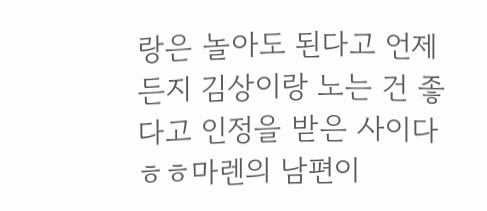랑은 놀아도 된다고 언제든지 김상이랑 노는 건 좋다고 인정을 받은 사이다 ㅎㅎ마렌의 남편이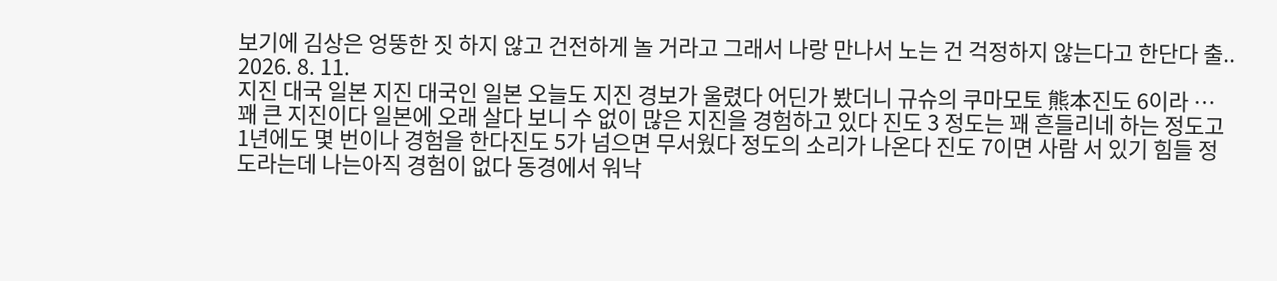보기에 김상은 엉뚱한 짓 하지 않고 건전하게 놀 거라고 그래서 나랑 만나서 노는 건 걱정하지 않는다고 한단다 출.. 2026. 8. 11.
지진 대국 일본 지진 대국인 일본 오늘도 지진 경보가 울렸다 어딘가 봤더니 규슈의 쿠마모토 熊本진도 6이라 …꽤 큰 지진이다 일본에 오래 살다 보니 수 없이 많은 지진을 경험하고 있다 진도 3 정도는 꽤 흔들리네 하는 정도고 1년에도 몇 번이나 경험을 한다진도 5가 넘으면 무서웠다 정도의 소리가 나온다 진도 7이면 사람 서 있기 힘들 정도라는데 나는아직 경험이 없다 동경에서 워낙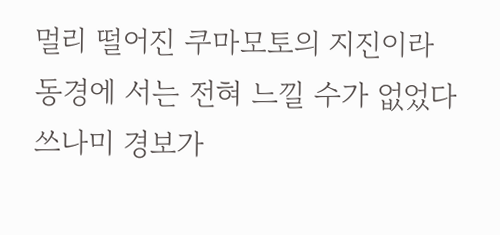멀리 떨어진 쿠마모토의 지진이라 동경에 서는 전혀 느낄 수가 없었다쓰나미 경보가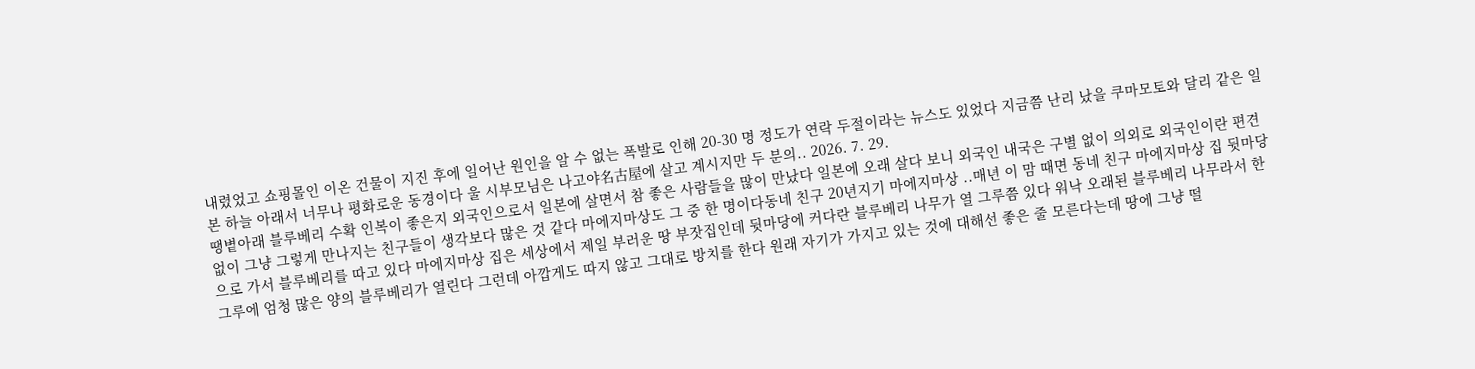내렸었고 쇼핑몰인 이온 건물이 지진 후에 일어난 원인을 알 수 없는 폭발로 인해 20-30 명 정도가 연락 두절이라는 뉴스도 있었다 지금쯤 난리 났을 쿠마모토와 달리 같은 일본 하늘 아래서 너무나 평화로운 동경이다 울 시부모님은 나고야名古屋에 살고 계시지만 두 분의.. 2026. 7. 29.
땡볕아래 블루베리 수확 인복이 좋은지 외국인으로서 일본에 살면서 참 좋은 사람들을 많이 만났다 일본에 오래 살다 보니 외국인 내국은 구별 없이 의외로 외국인이란 편견없이 그냥 그렇게 만나지는 친구들이 생각보다 많은 것 같다 마에지마상도 그 중 한 명이다동네 친구 20년지기 마에지마상 ..매년 이 맘 때면 동네 친구 마에지마상 집 뒷마당으로 가서 블루베리를 따고 있다 마에지마상 집은 세상에서 제일 부러운 땅 부잣집인데 뒷마당에 커다란 블루베리 나무가 열 그루쯤 있다 워낙 오래된 블루베리 나무라서 한 그루에 엄청 많은 양의 블루베리가 열린다 그런데 아깝게도 따지 않고 그대로 방치를 한다 원래 자기가 가지고 있는 것에 대해선 좋은 줄 모른다는데 땅에 그냥 떨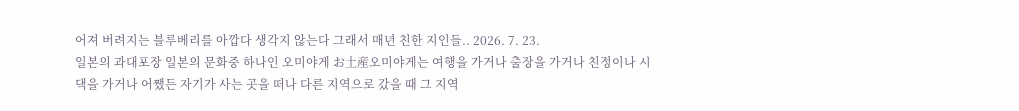어져 버려지는 블루베리를 아깝다 생각지 않는다 그래서 매년 친한 지인들.. 2026. 7. 23.
일본의 과대포장 일본의 문화중 하나인 오미야게 お土産오미야게는 여행을 가거나 출장을 가거나 친정이나 시댁을 가거나 어쨌든 자기가 사는 곳을 떠나 다른 지역으로 갔을 때 그 지역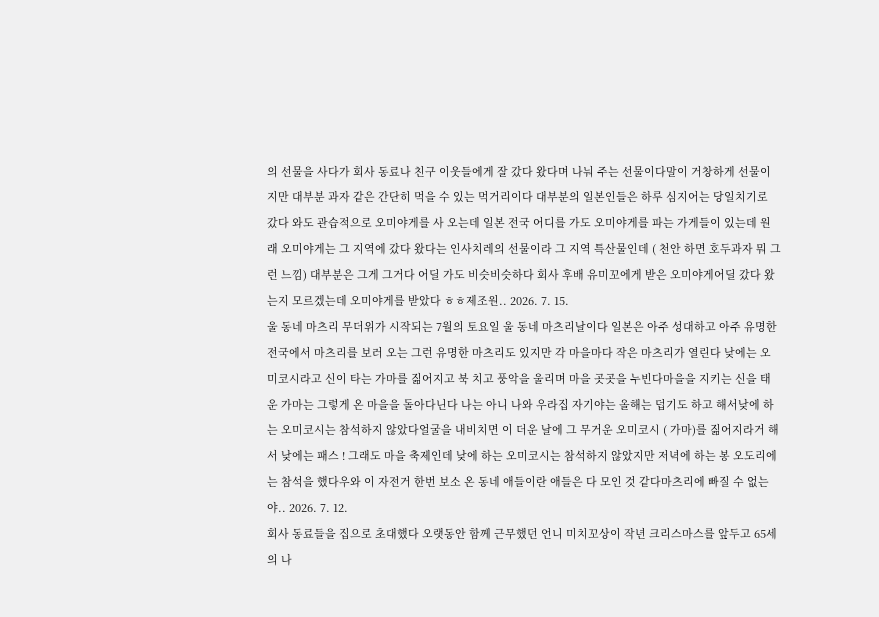의 선물을 사다가 회사 동료나 친구 이웃들에게 잘 갔다 왔다며 나눠 주는 선물이다말이 거창하게 선물이지만 대부분 과자 같은 간단히 먹을 수 있는 먹거리이다 대부분의 일본인들은 하루 심지어는 당일치기로 갔다 와도 관습적으로 오미야게를 사 오는데 일본 전국 어디를 가도 오미야게를 파는 가게들이 있는데 원래 오미야게는 그 지역에 갔다 왔다는 인사치레의 선물이라 그 지역 특산물인데 ( 천안 하면 호두과자 뭐 그런 느낌) 대부분은 그게 그거다 어딜 가도 비슷비슷하다 회사 후배 유미꼬에게 받은 오미야게어딜 갔다 왔는지 모르겠는데 오미야게를 받았다 ㅎㅎ제조원.. 2026. 7. 15.
울 동네 마츠리 무더위가 시작되는 7월의 토요일 울 동네 마츠리날이다 일본은 아주 성대하고 아주 유명한 전국에서 마츠리를 보러 오는 그런 유명한 마츠리도 있지만 각 마을마다 작은 마츠리가 열린다 낮에는 오미코시라고 신이 타는 가마를 짊어지고 북 치고 풍악을 울리며 마을 곳곳을 누빈다마을을 지키는 신을 태운 가마는 그렇게 온 마을을 돌아다닌다 나는 아니 나와 우라집 자기야는 올해는 덥기도 하고 해서낮에 하는 오미코시는 참석하지 않았다얼굴을 내비치면 이 더운 날에 그 무거운 오미코시 ( 가마)를 짊어지라거 해서 낮에는 패스 ! 그래도 마을 축제인데 낮에 하는 오미코시는 참석하지 않았지만 저녁에 하는 봉 오도리에는 참석을 했다우와 이 자전거 한번 보소 온 동네 애들이란 애들은 다 모인 것 같다마츠리에 빠질 수 없는 야.. 2026. 7. 12.
회사 동료들을 집으로 초대했다 오랫동안 함께 근무했던 언니 미치꼬상이 작년 크리스마스를 앞두고 65세의 나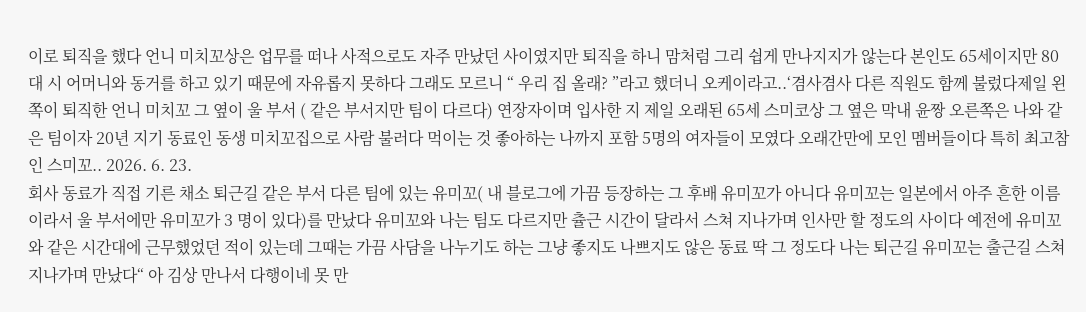이로 퇴직을 했다 언니 미치꼬상은 업무를 떠나 사적으로도 자주 만났던 사이였지만 퇴직을 하니 맘처럼 그리 쉽게 만나지지가 않는다 본인도 65세이지만 80대 시 어머니와 동거를 하고 있기 때문에 자유롭지 못하다 그래도 모르니 “ 우리 집 올래? ”라고 했더니 오케이라고..‘겸사겸사 다른 직원도 함께 불렀다제일 왼쪽이 퇴직한 언니 미치꼬 그 옆이 울 부서 ( 같은 부서지만 팀이 다르다) 연장자이며 입사한 지 제일 오래된 65세 스미코상 그 옆은 막내 윤짱 오른쪽은 나와 같은 팀이자 20년 지기 동료인 동생 미치꼬집으로 사람 불러다 먹이는 것 좋아하는 나까지 포함 5명의 여자들이 모였다 오래간만에 모인 멤버들이다 특히 최고참인 스미꼬.. 2026. 6. 23.
회사 동료가 직접 기른 채소 퇴근길 같은 부서 다른 팀에 있는 유미꼬( 내 블로그에 가끔 등장하는 그 후배 유미꼬가 아니다 유미꼬는 일본에서 아주 흔한 이름이라서 울 부서에만 유미꼬가 3 명이 있다)를 만났다 유미꼬와 나는 팀도 다르지만 츌근 시간이 달라서 스쳐 지나가며 인사만 할 정도의 사이다 예전에 유미꼬와 같은 시간대에 근무했었던 적이 있는데 그때는 가끔 사담을 나누기도 하는 그냥 좋지도 나쁘지도 않은 동료 딱 그 정도다 나는 퇴근길 유미꼬는 출근길 스쳐 지나가며 만났다“ 아 김상 만나서 다행이네 못 만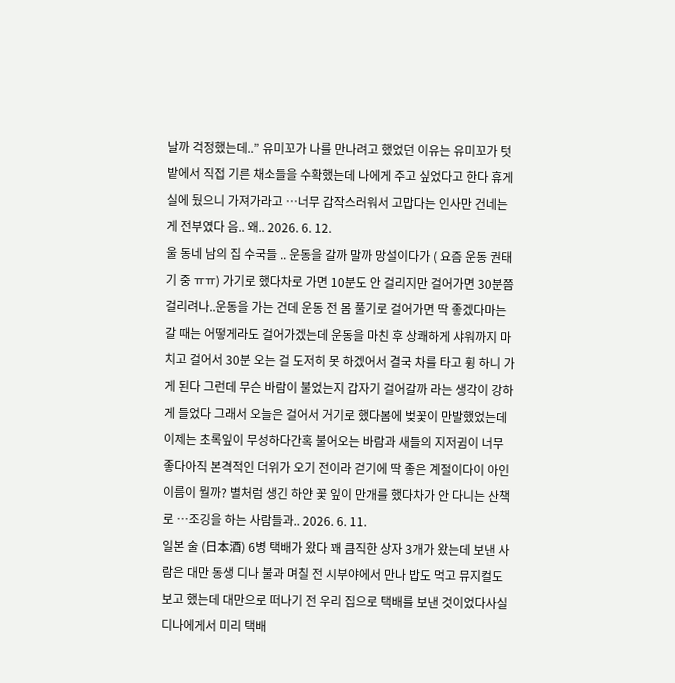날까 걱정했는데..” 유미꼬가 나를 만나려고 했었던 이유는 유미꼬가 텃 밭에서 직접 기른 채소들을 수확했는데 나에게 주고 싶었다고 한다 휴게실에 뒀으니 가져가라고 …너무 갑작스러워서 고맙다는 인사만 건네는 게 전부였다 음.. 왜.. 2026. 6. 12.
울 동네 남의 집 수국들 .. 운동을 갈까 말까 망설이다가 ( 요즘 운동 권태기 중 ㅠㅠ) 가기로 했다차로 가면 10분도 안 걸리지만 걸어가면 30분쯤 걸리려나..운동을 가는 건데 운동 전 몸 풀기로 걸어가면 딱 좋겠다마는 갈 때는 어떻게라도 걸어가겠는데 운동을 마친 후 상쾌하게 샤워까지 마치고 걸어서 30분 오는 걸 도저히 못 하겠어서 결국 차를 타고 휭 하니 가게 된다 그런데 무슨 바람이 불었는지 갑자기 걸어갈까 라는 생각이 강하게 들었다 그래서 오늘은 걸어서 거기로 했다봄에 벚꽃이 만발했었는데 이제는 초록잎이 무성하다간혹 불어오는 바람과 새들의 지저귐이 너무 좋다아직 본격적인 더위가 오기 전이라 걷기에 딱 좋은 계절이다이 아인 이름이 뭘까? 별처럼 생긴 하얀 꽃 잎이 만개를 했다차가 안 다니는 산책로 …조깅을 하는 사람들과.. 2026. 6. 11.
일본 술 (日本酒) 6병 택배가 왔다 꽤 큼직한 상자 3개가 왔는데 보낸 사람은 대만 동생 디나 불과 며칠 전 시부야에서 만나 밥도 먹고 뮤지컬도 보고 했는데 대만으로 떠나기 전 우리 집으로 택배를 보낸 것이었다사실 디나에게서 미리 택배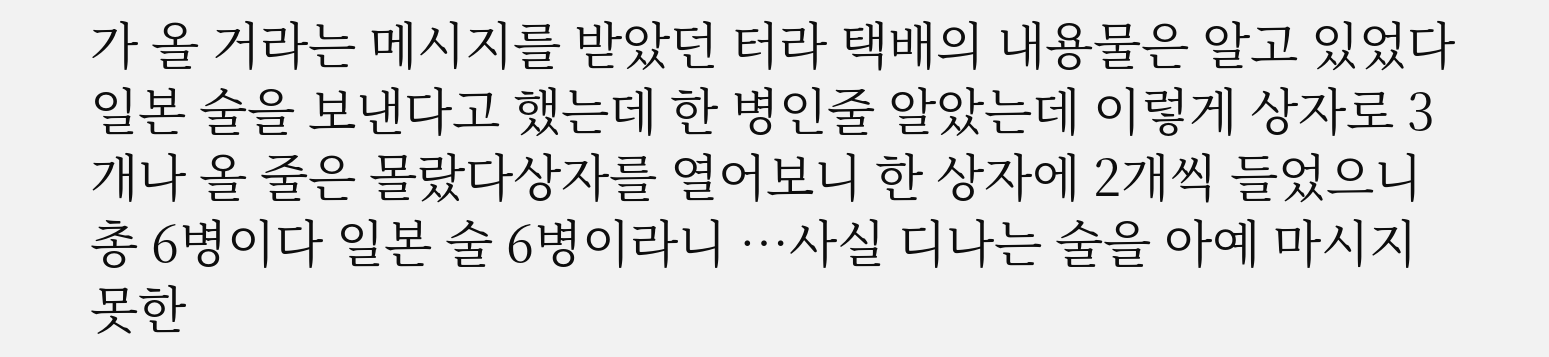가 올 거라는 메시지를 받았던 터라 택배의 내용물은 알고 있었다 일본 술을 보낸다고 했는데 한 병인줄 알았는데 이렇게 상자로 3개나 올 줄은 몰랐다상자를 열어보니 한 상자에 2개씩 들었으니 총 6병이다 일본 술 6병이라니 …사실 디나는 술을 아예 마시지 못한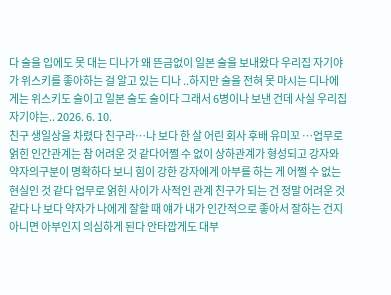다 술을 입에도 못 대는 디나가 왜 뜬금없이 일본 술을 보내왔다 우리집 자기야가 위스키를 좋아하는 걸 알고 있는 디나 ..하지만 술을 전혀 못 마시는 디나에게는 위스키도 술이고 일본 술도 술이다 그래서 6병이나 보낸 건데 사실 우리집 자기야는.. 2026. 6. 10.
친구 생일상을 차렸다 친구라…나 보다 한 살 어린 회사 후배 유미꼬 …업무로 얽힌 인간관계는 참 어려운 것 같다어쩔 수 없이 상하관계가 형성되고 강자와 약자의구분이 명확하다 보니 힘이 강한 강자에게 아부를 하는 게 어쩔 수 없는 현실인 것 같다 업무로 얽힌 사이가 사적인 관계 친구가 되는 건 정말 어려운 것 같다 나 보다 약자가 나에게 잘할 때 얘가 내가 인간적으로 좋아서 잘하는 건지 아니면 아부인지 의심하게 된다 안타깝게도 대부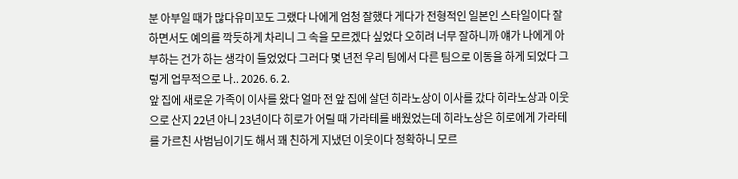분 아부일 때가 많다유미꼬도 그랬다 나에게 엄청 잘했다 게다가 전형적인 일본인 스타일이다 잘하면서도 예의를 깍듯하게 차리니 그 속을 모르겠다 싶었다 오히려 너무 잘하니까 얘가 나에게 아부하는 건가 하는 생각이 들었었다 그러다 몇 년전 우리 팀에서 다른 팀으로 이동을 하게 되었다 그렇게 업무적으로 나.. 2026. 6. 2.
앞 집에 새로운 가족이 이사를 왔다 얼마 전 앞 집에 살던 히라노상이 이사를 갔다 히라노상과 이웃으로 산지 22년 아니 23년이다 히로가 어릴 때 가라테를 배웠었는데 히라노상은 히로에게 가라테를 가르친 사범님이기도 해서 꽤 친하게 지냈던 이웃이다 정확하니 모르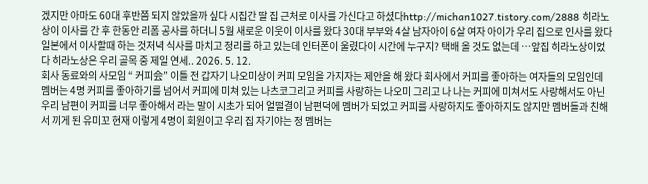겠지만 아마도 60대 후반쯤 되지 않았을까 싶다 시집간 딸 집 근처로 이사를 가신다고 하셨다http://michan1027.tistory.com/2888 히라노상이 이사를 간 후 한동안 리폼 공사를 하더니 5월 새로운 이웃이 이사를 왔다 30대 부부와 4살 남자아이 6살 여자 아이가 우리 집으로 인사를 왔다 일본에서 이사할때 하는 것저녁 식사를 마치고 정리를 하고 있는데 인터폰이 울렸다이 시간에 누구지? 택배 올 것도 없는데 …앞집 히라노상이었다 히라노상은 우리 골목 중 제일 연세.. 2026. 5. 12.
회사 동료와의 사모임 “ 커피会” 이틀 전 갑자기 나오미상이 커피 모임을 가지자는 제안을 해 왔다 회사에서 커피를 좋아하는 여자들의 모임인데 멤버는 4명 커피를 좋아하기를 넘어서 커피에 미쳐 있는 나츠코그리고 커피를 사랑하는 나오미 그리고 나 나는 커피에 미쳐서도 사랑해서도 아닌 우리 남편이 커피를 너무 좋아해서 라는 말이 시초가 되어 얼떨결이 남편덕에 멤버가 되었고 커피를 사랑하지도 좋아하지도 않지만 멤버들과 친해서 끼게 된 유미꼬 현재 이렇게 4명이 회원이고 우리 집 자기야는 정 멤버는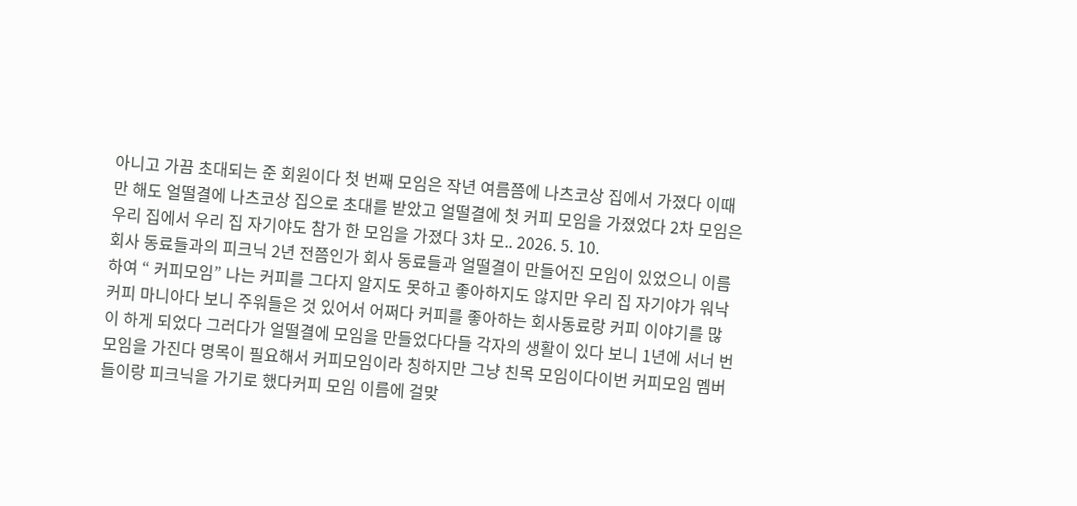아니고 가끔 초대되는 준 회원이다 첫 번째 모임은 작년 여름쯤에 나츠코상 집에서 가졌다 이때만 해도 얼떨결에 나츠코상 집으로 초대를 받았고 얼떨결에 첫 커피 모임을 가졌었다 2차 모임은 우리 집에서 우리 집 자기야도 참가 한 모임을 가졌다 3차 모.. 2026. 5. 10.
회사 동료들과의 피크닉 2년 전쯤인가 회사 동료들과 얼떨결이 만들어진 모임이 있었으니 이름하여 “ 커피모임” 나는 커피를 그다지 알지도 못하고 좋아하지도 않지만 우리 집 자기야가 워낙 커피 마니아다 보니 주워들은 것 있어서 어쩌다 커피를 좋아하는 회사동료랑 커피 이야기를 많이 하게 되었다 그러다가 얼떨결에 모임을 만들었다다들 각자의 생활이 있다 보니 1년에 서너 번 모임을 가진다 명목이 필요해서 커피모임이라 칭하지만 그냥 친목 모임이다이번 커피모임 멤버들이랑 피크닉을 가기로 했다커피 모임 이름에 걸맞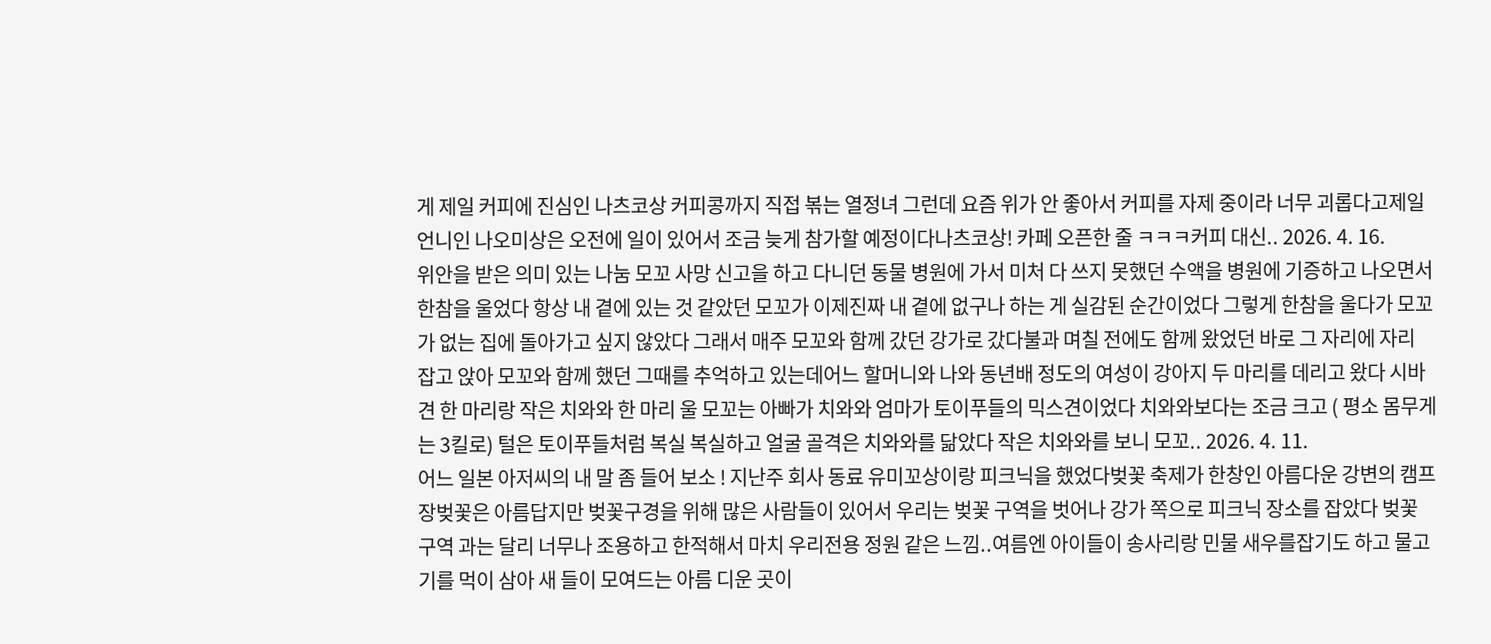게 제일 커피에 진심인 나츠코상 커피콩까지 직접 볶는 열정녀 그런데 요즘 위가 안 좋아서 커피를 자제 중이라 너무 괴롭다고제일 언니인 나오미상은 오전에 일이 있어서 조금 늦게 참가할 예정이다나츠코상! 카페 오픈한 줄 ㅋㅋㅋ커피 대신.. 2026. 4. 16.
위안을 받은 의미 있는 나눔 모꼬 사망 신고을 하고 다니던 동물 병원에 가서 미처 다 쓰지 못했던 수액을 병원에 기증하고 나오면서 한참을 울었다 항상 내 곁에 있는 것 같았던 모꼬가 이제진짜 내 곁에 없구나 하는 게 실감된 순간이었다 그렇게 한참을 울다가 모꼬가 없는 집에 돌아가고 싶지 않았다 그래서 매주 모꼬와 함께 갔던 강가로 갔다불과 며칠 전에도 함께 왔었던 바로 그 자리에 자리 잡고 앉아 모꼬와 함께 했던 그때를 추억하고 있는데어느 할머니와 나와 동년배 정도의 여성이 강아지 두 마리를 데리고 왔다 시바견 한 마리랑 작은 치와와 한 마리 울 모꼬는 아빠가 치와와 엄마가 토이푸들의 믹스견이었다 치와와보다는 조금 크고 ( 평소 몸무게는 3킬로) 털은 토이푸들처럼 복실 복실하고 얼굴 골격은 치와와를 닮았다 작은 치와와를 보니 모꼬.. 2026. 4. 11.
어느 일본 아저씨의 내 말 좀 들어 보소 ! 지난주 회사 동료 유미꼬상이랑 피크닉을 했었다벚꽃 축제가 한창인 아름다운 강변의 캠프장벚꽃은 아름답지만 벚꽃구경을 위해 많은 사람들이 있어서 우리는 벚꽃 구역을 벗어나 강가 쪽으로 피크닉 장소를 잡았다 벚꽃 구역 과는 달리 너무나 조용하고 한적해서 마치 우리전용 정원 같은 느낌..여름엔 아이들이 송사리랑 민물 새우를잡기도 하고 물고기를 먹이 삼아 새 들이 모여드는 아름 디운 곳이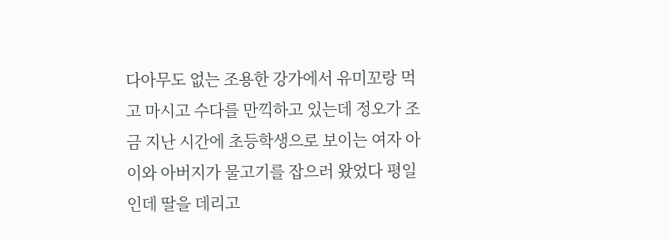다아무도 없는 조용한 강가에서 유미꼬랑 먹고 마시고 수다를 만끽하고 있는데 정오가 조금 지난 시간에 초등학생으로 보이는 여자 아이와 아버지가 물고기를 잡으러 왔었다 평일인데 딸을 데리고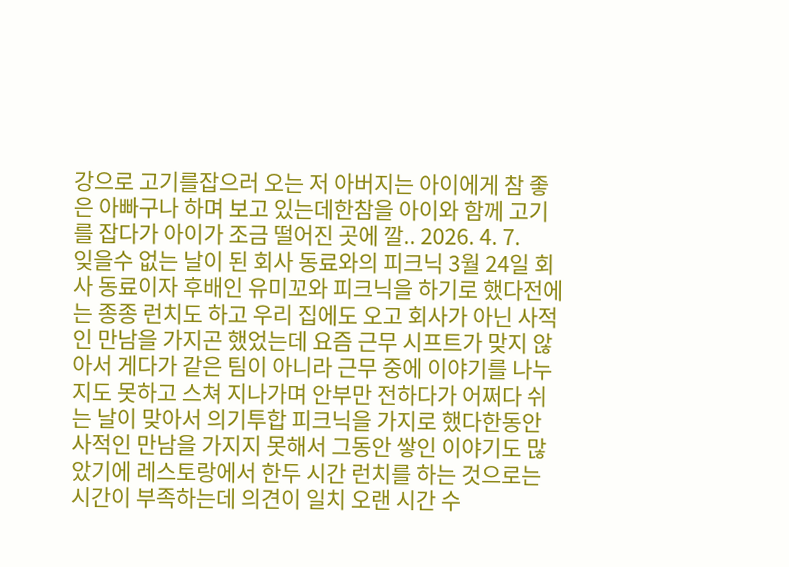강으로 고기를잡으러 오는 저 아버지는 아이에게 참 좋은 아빠구나 하며 보고 있는데한참을 아이와 함께 고기를 잡다가 아이가 조금 떨어진 곳에 깔.. 2026. 4. 7.
잊을수 없는 날이 된 회사 동료와의 피크닉 3월 24일 회사 동료이자 후배인 유미꼬와 피크닉을 하기로 했다전에는 종종 런치도 하고 우리 집에도 오고 회사가 아닌 사적인 만남을 가지곤 했었는데 요즘 근무 시프트가 맞지 않아서 게다가 같은 팀이 아니라 근무 중에 이야기를 나누지도 못하고 스쳐 지나가며 안부만 전하다가 어쩌다 쉬는 날이 맞아서 의기투합 피크닉을 가지로 했다한동안 사적인 만남을 가지지 못해서 그동안 쌓인 이야기도 많았기에 레스토랑에서 한두 시간 런치를 하는 것으로는 시간이 부족하는데 의견이 일치 오랜 시간 수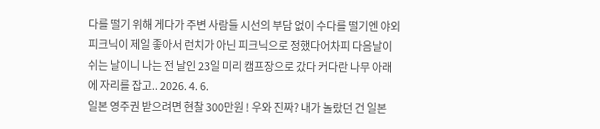다를 떨기 위해 게다가 주변 사람들 시선의 부담 없이 수다를 떨기엔 야외 피크닉이 제일 좋아서 런치가 아닌 피크닉으로 정했다어차피 다음날이 쉬는 날이니 나는 전 날인 23일 미리 캠프장으로 갔다 커다란 나무 아래에 자리를 잡고.. 2026. 4. 6.
일본 영주권 받으려면 현찰 300만원 ! 우와 진짜? 내가 놀랐던 건 일본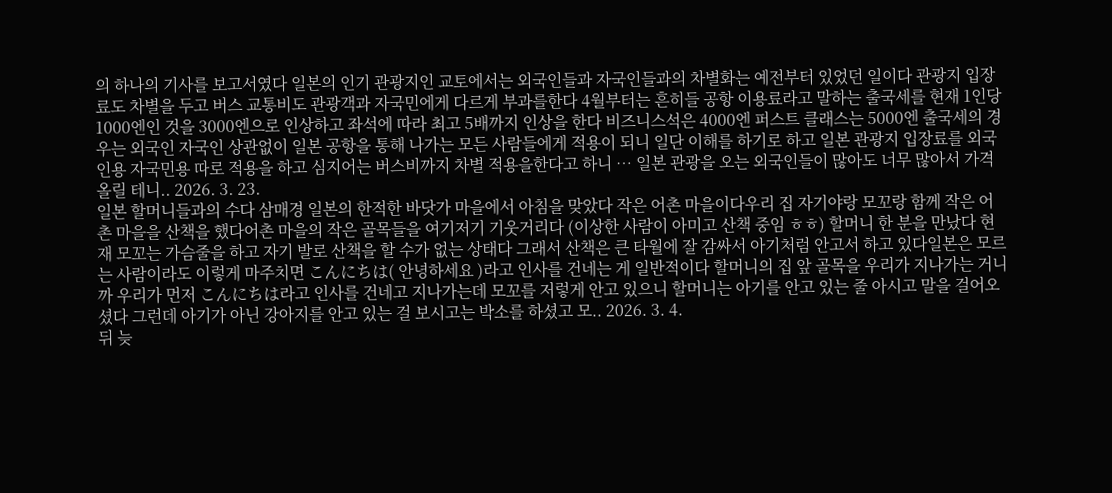의 하나의 기사를 보고서였다 일본의 인기 관광지인 교토에서는 외국인들과 자국인들과의 차별화는 예전부터 있었던 일이다 관광지 입장료도 차별을 두고 버스 교통비도 관광객과 자국민에게 다르게 부과를한다 4월부터는 흔히들 공항 이용료라고 말하는 출국세를 현재 1인당 1000엔인 것을 3000엔으로 인상하고 좌석에 따라 최고 5배까지 인상을 한다 비즈니스석은 4000엔 퍼스트 클래스는 5000엔 출국세의 경우는 외국인 자국인 상관없이 일본 공항을 통해 나가는 모든 사람들에게 적용이 되니 일단 이해를 하기로 하고 일본 관광지 입장료를 외국인용 자국민용 따로 적용을 하고 심지어는 버스비까지 차별 적용을한다고 하니 … 일본 관광을 오는 외국인들이 많아도 너무 많아서 가격 올릴 테니.. 2026. 3. 23.
일본 할머니들과의 수다 삼매경 일본의 한적한 바닷가 마을에서 아침을 맞았다 작은 어촌 마을이다우리 집 자기야랑 모꼬랑 함께 작은 어촌 마을을 산책을 했다어촌 마을의 작은 골목들을 여기저기 기웃거리다 (이상한 사람이 아미고 산책 중임 ㅎㅎ) 할머니 한 분을 만났다 현재 모꼬는 가슴줄을 하고 자기 발로 산책을 할 수가 없는 상태다 그래서 산책은 큰 타월에 잘 감싸서 아기처럼 안고서 하고 있다일본은 모르는 사람이라도 이렇게 마주치면 こんにちは( 안녕하세요 )라고 인사를 건네는 게 일반적이다 할머니의 집 앞 골목을 우리가 지나가는 거니까 우리가 먼저 こんにちは라고 인사를 건네고 지나가는데 모꼬를 저렇게 안고 있으니 할머니는 아기를 안고 있는 줄 아시고 말을 걸어오셨다 그런데 아기가 아닌 강아지를 안고 있는 걸 보시고는 박소를 하셨고 모.. 2026. 3. 4.
뒤 늦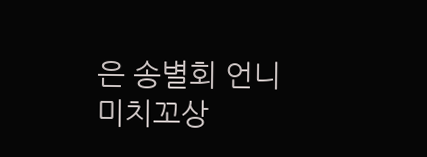은 송별회 언니 미치꼬상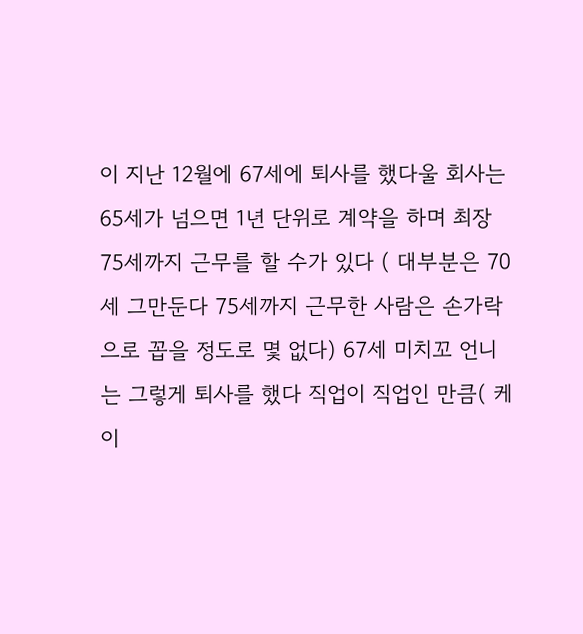이 지난 12월에 67세에 퇴사를 했다울 회사는 65세가 넘으면 1년 단위로 계약을 하며 최장 75세까지 근무를 할 수가 있다 ( 대부분은 70세 그만둔다 75세까지 근무한 사람은 손가락으로 꼽을 정도로 몇 없다) 67세 미치꼬 언니는 그렇게 퇴사를 했다 직업이 직업인 만큼( 케이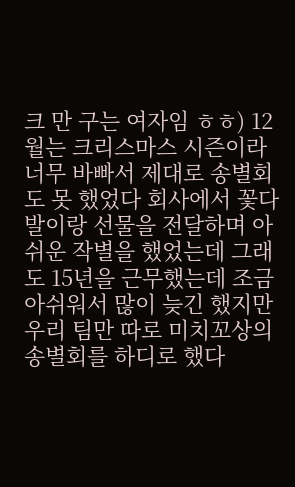크 만 구는 여자임 ㅎㅎ) 12월는 크리스마스 시즌이라 너무 바빠서 제대로 송별회도 못 했었다 회사에서 꽃다발이랑 선물을 전달하며 아쉬운 작별을 했었는데 그래도 15년을 근무했는데 조금 아쉬워서 많이 늦긴 했지만 우리 팀만 따로 미치꼬상의 송별회를 하디로 했다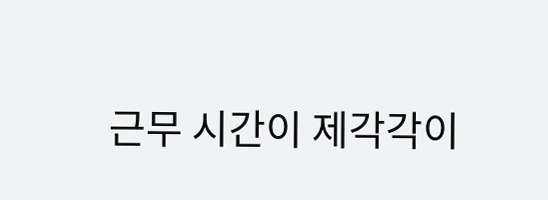근무 시간이 제각각이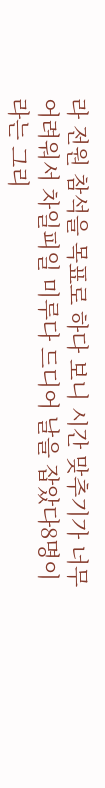라 전원 참석을 목표로 하다 보니 시간 맞추기가 너무 어려워서 차일피일 미루다 드디어 날을 잡았다8명이라는 그리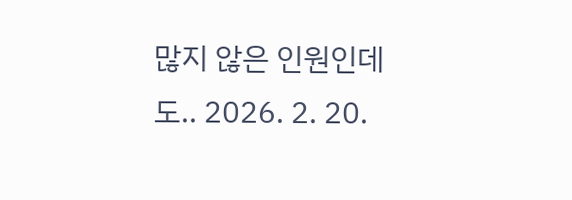많지 않은 인원인데도.. 2026. 2. 20.